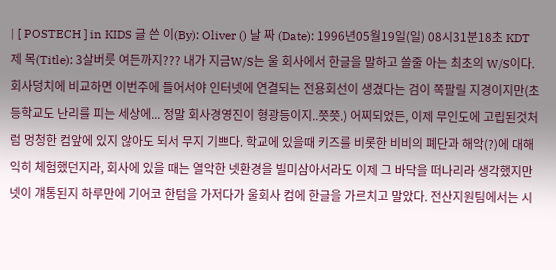| [ POSTECH ] in KIDS 글 쓴 이(By): Oliver () 날 짜 (Date): 1996년05월19일(일) 08시31분18초 KDT 제 목(Title): 3살버릇 여든까지??? 내가 지금W/S는 울 회사에서 한글을 말하고 쓸줄 아는 최초의 W/S이다. 회사덩치에 비교하면 이번주에 들어서야 인터넷에 연결되는 전용회선이 생겼다는 검이 쪽팔릴 지경이지만(초등학교도 난리를 피는 세상에... 정말 회사경영진이 형광등이지..쯧쯧.) 어찌되었든, 이제 무인도에 고립된것처럼 멍청한 컴앞에 있지 않아도 되서 무지 기쁘다. 학교에 있을때 키즈를 비롯한 비비의 폐단과 해악(?)에 대해 익히 체험했던지라, 회사에 있을 때는 열악한 넷환경을 빌미삼아서라도 이제 그 바닥을 떠나리라 생각했지만 넷이 걔통된지 하루만에 기어코 한텀을 가저다가 울회사 컴에 한글을 가르치고 말았다. 전산지원팀에서는 시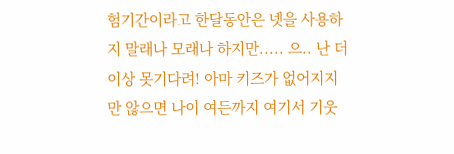험기간이라고 한달동안은 넷을 사용하지 말래나 모래나 하지만..... 으.. 난 더이상 못기다려! 아마 키즈가 없어지지만 않으면 나이 여든까지 여기서 기웃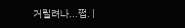거릴려나...쩝. |